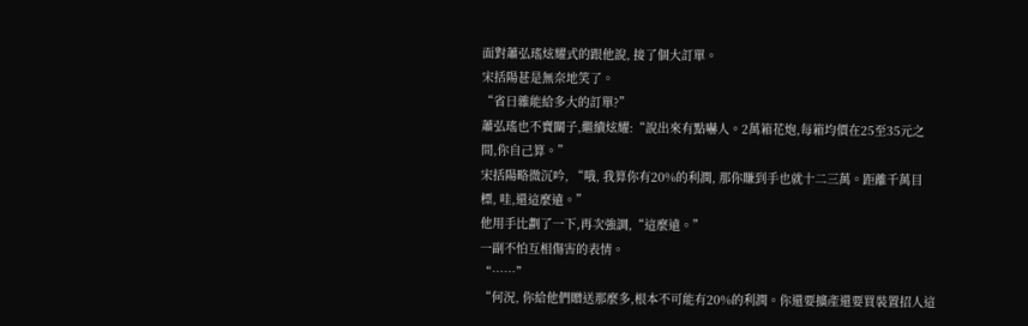面對蕭弘瑤炫耀式的跟他說, 接了個大訂單。
宋括陽甚是無奈地笑了。
“省日雜能給多大的訂單?”
蕭弘瑤也不賣關子,繼續炫耀:“說出來有點嚇人。2萬箱花炮,每箱均價在25至35元之間,你自己算。”
宋括陽略微沉吟, “哦, 我算你有20%的利潤, 那你賺到手也就十二三萬。距離千萬目標, 哇,還這麼遠。”
他用手比劃了一下,再次強調,“這麼遠。”
一副不怕互相傷害的表情。
“……”
“何況, 你給他們贈送那麼多,根本不可能有20%的利潤。你還要擴產還要買裝置招人這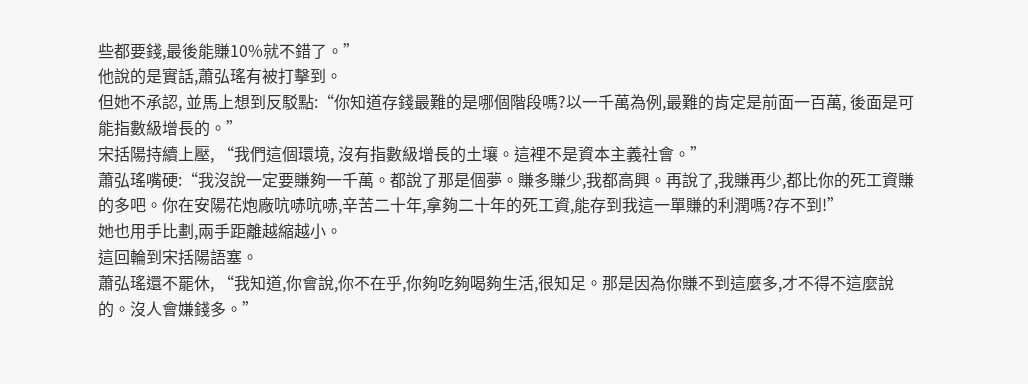些都要錢,最後能賺10%就不錯了。”
他說的是實話,蕭弘瑤有被打擊到。
但她不承認, 並馬上想到反駁點:“你知道存錢最難的是哪個階段嗎?以一千萬為例,最難的肯定是前面一百萬, 後面是可能指數級增長的。”
宋括陽持續上壓, “我們這個環境, 沒有指數級增長的土壤。這裡不是資本主義社會。”
蕭弘瑤嘴硬:“我沒說一定要賺夠一千萬。都說了那是個夢。賺多賺少,我都高興。再說了,我賺再少,都比你的死工資賺的多吧。你在安陽花炮廠吭哧吭哧,辛苦二十年,拿夠二十年的死工資,能存到我這一單賺的利潤嗎?存不到!”
她也用手比劃,兩手距離越縮越小。
這回輪到宋括陽語塞。
蕭弘瑤還不罷休, “我知道,你會說,你不在乎,你夠吃夠喝夠生活,很知足。那是因為你賺不到這麼多,才不得不這麼說的。沒人會嫌錢多。”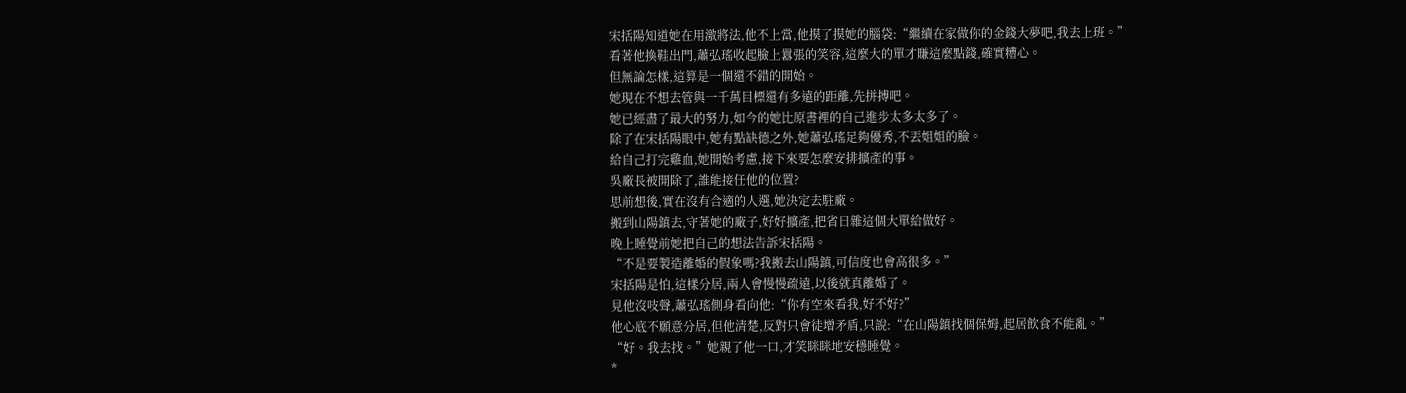宋括陽知道她在用激將法,他不上當,他摸了摸她的腦袋:“繼續在家做你的金錢大夢吧,我去上班。”
看著他換鞋出門,蕭弘瑤收起臉上囂張的笑容,這麼大的單才賺這麼點錢,確實糟心。
但無論怎樣,這算是一個還不錯的開始。
她現在不想去管與一千萬目標還有多遠的距離,先拼搏吧。
她已經盡了最大的努力,如今的她比原書裡的自己進步太多太多了。
除了在宋括陽眼中,她有點缺德之外,她蕭弘瑤足夠優秀,不丟姐姐的臉。
給自己打完雞血,她開始考慮,接下來要怎麼安排擴產的事。
吳廠長被開除了,誰能接任他的位置?
思前想後,實在沒有合適的人選,她決定去駐廠。
搬到山陽鎮去,守著她的廠子,好好擴產,把省日雜這個大單給做好。
晚上睡覺前她把自己的想法告訴宋括陽。
“不是要製造離婚的假象嗎?我搬去山陽鎮,可信度也會高很多。”
宋括陽是怕,這樣分居,兩人會慢慢疏遠,以後就真離婚了。
見他沒吱聲,蕭弘瑤側身看向他:“你有空來看我,好不好?”
他心底不願意分居,但他清楚,反對只會徒增矛盾,只說:“在山陽鎮找個保姆,起居飲食不能亂。”
“好。我去找。”她親了他一口,才笑眯眯地安穩睡覺。
*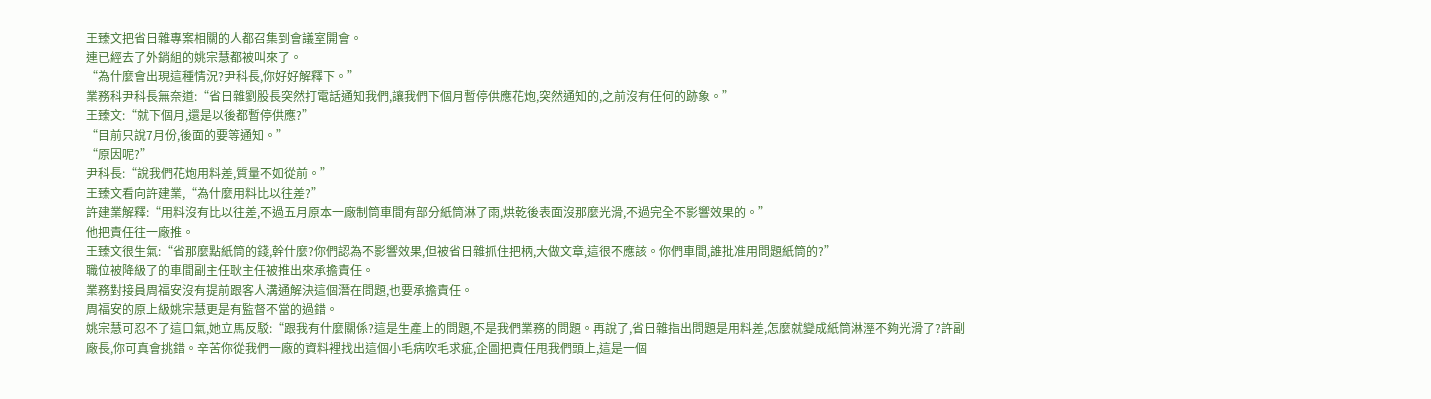王臻文把省日雜專案相關的人都召集到會議室開會。
連已經去了外銷組的姚宗慧都被叫來了。
“為什麼會出現這種情況?尹科長,你好好解釋下。”
業務科尹科長無奈道:“省日雜劉股長突然打電話通知我們,讓我們下個月暫停供應花炮,突然通知的,之前沒有任何的跡象。”
王臻文:“就下個月,還是以後都暫停供應?”
“目前只說7月份,後面的要等通知。”
“原因呢?”
尹科長:“說我們花炮用料差,質量不如從前。”
王臻文看向許建業,“為什麼用料比以往差?”
許建業解釋:“用料沒有比以往差,不過五月原本一廠制筒車間有部分紙筒淋了雨,烘乾後表面沒那麼光滑,不過完全不影響效果的。”
他把責任往一廠推。
王臻文很生氣:“省那麼點紙筒的錢,幹什麼?你們認為不影響效果,但被省日雜抓住把柄,大做文章,這很不應該。你們車間,誰批准用問題紙筒的?”
職位被降級了的車間副主任耿主任被推出來承擔責任。
業務對接員周福安沒有提前跟客人溝通解決這個潛在問題,也要承擔責任。
周福安的原上級姚宗慧更是有監督不當的過錯。
姚宗慧可忍不了這口氣,她立馬反駁:“跟我有什麼關係?這是生產上的問題,不是我們業務的問題。再說了,省日雜指出問題是用料差,怎麼就變成紙筒淋溼不夠光滑了?許副廠長,你可真會挑錯。辛苦你從我們一廠的資料裡找出這個小毛病吹毛求疵,企圖把責任甩我們頭上,這是一個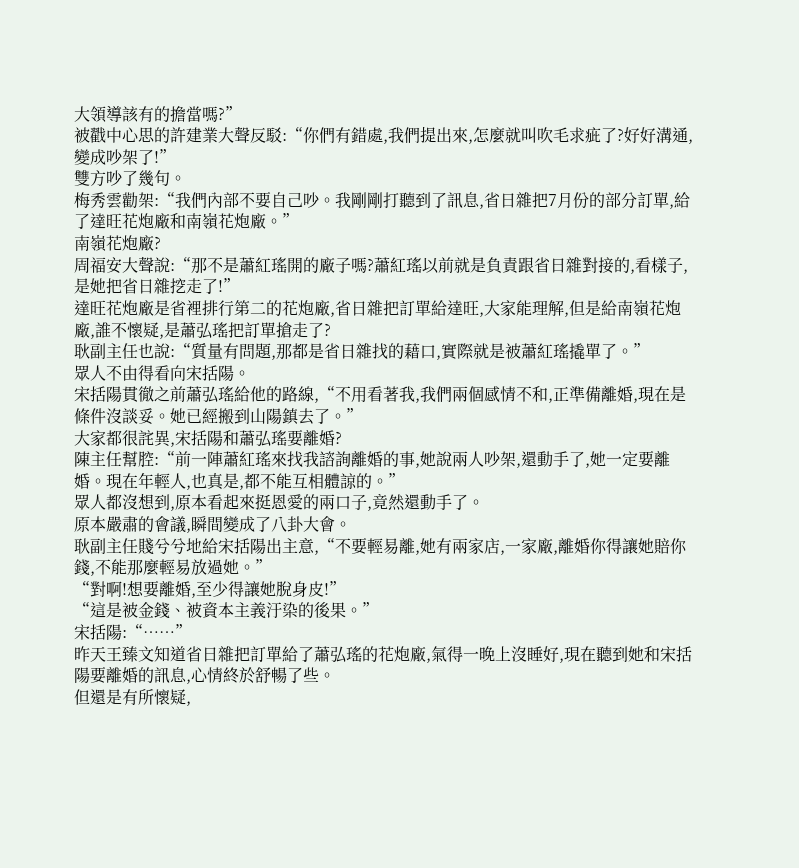大領導該有的擔當嗎?”
被戳中心思的許建業大聲反駁:“你們有錯處,我們提出來,怎麼就叫吹毛求疵了?好好溝通,變成吵架了!”
雙方吵了幾句。
梅秀雲勸架:“我們內部不要自己吵。我剛剛打聽到了訊息,省日雜把7月份的部分訂單,給了達旺花炮廠和南嶺花炮廠。”
南嶺花炮廠?
周福安大聲說:“那不是蕭紅瑤開的廠子嗎?蕭紅瑤以前就是負責跟省日雜對接的,看樣子,是她把省日雜挖走了!”
達旺花炮廠是省裡排行第二的花炮廠,省日雜把訂單給達旺,大家能理解,但是給南嶺花炮廠,誰不懷疑,是蕭弘瑤把訂單搶走了?
耿副主任也說:“質量有問題,那都是省日雜找的藉口,實際就是被蕭紅瑤撬單了。”
眾人不由得看向宋括陽。
宋括陽貫徹之前蕭弘瑤給他的路線,“不用看著我,我們兩個感情不和,正準備離婚,現在是條件沒談妥。她已經搬到山陽鎮去了。”
大家都很詫異,宋括陽和蕭弘瑤要離婚?
陳主任幫腔:“前一陣蕭紅瑤來找我諮詢離婚的事,她說兩人吵架,還動手了,她一定要離婚。現在年輕人,也真是,都不能互相體諒的。”
眾人都沒想到,原本看起來挺恩愛的兩口子,竟然還動手了。
原本嚴肅的會議,瞬間變成了八卦大會。
耿副主任賤兮兮地給宋括陽出主意,“不要輕易離,她有兩家店,一家廠,離婚你得讓她賠你錢,不能那麼輕易放過她。”
“對啊!想要離婚,至少得讓她脫身皮!”
“這是被金錢、被資本主義汙染的後果。”
宋括陽:“……”
昨天王臻文知道省日雜把訂單給了蕭弘瑤的花炮廠,氣得一晚上沒睡好,現在聽到她和宋括陽要離婚的訊息,心情終於舒暢了些。
但還是有所懷疑,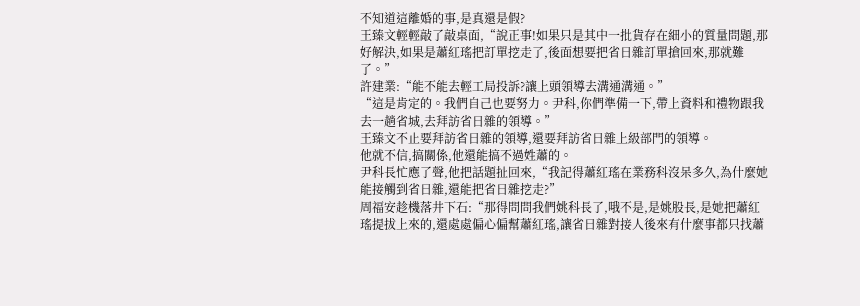不知道這離婚的事,是真還是假?
王臻文輕輕敲了敲桌面,“說正事!如果只是其中一批貨存在細小的質量問題,那好解決,如果是蕭紅瑤把訂單挖走了,後面想要把省日雜訂單搶回來,那就難了。”
許建業:“能不能去輕工局投訴?讓上頭領導去溝通溝通。”
“這是肯定的。我們自己也要努力。尹科,你們準備一下,帶上資料和禮物跟我去一趟省城,去拜訪省日雜的領導。”
王臻文不止要拜訪省日雜的領導,還要拜訪省日雜上級部門的領導。
他就不信,搞關係,他還能搞不過姓蕭的。
尹科長忙應了聲,他把話題扯回來,“我記得蕭紅瑤在業務科沒呆多久,為什麼她能接觸到省日雜,還能把省日雜挖走?”
周福安趁機落井下石:“那得問問我們姚科長了,哦不是,是姚股長,是她把蕭紅瑤提拔上來的,還處處偏心偏幫蕭紅瑤,讓省日雜對接人後來有什麼事都只找蕭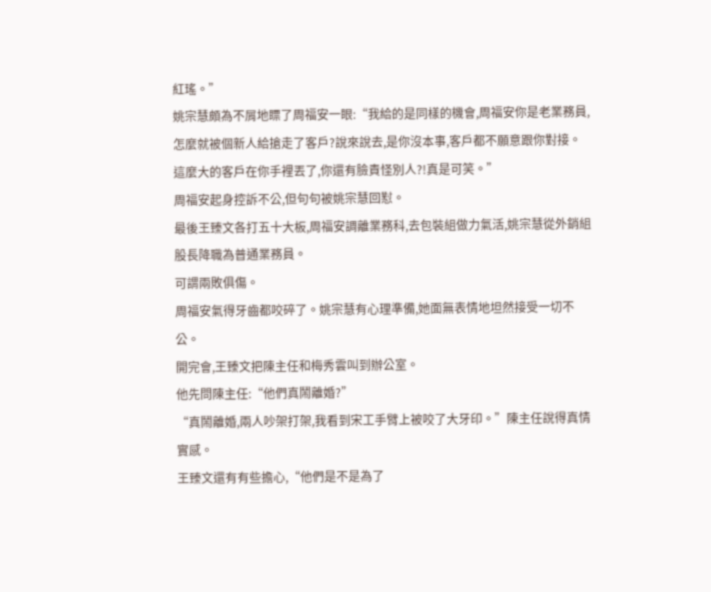紅瑤。”
姚宗慧頗為不屑地瞟了周福安一眼:“我給的是同樣的機會,周福安你是老業務員,怎麼就被個新人給搶走了客戶?說來說去,是你沒本事,客戶都不願意跟你對接。這麼大的客戶在你手裡丟了,你還有臉責怪別人?!真是可笑。”
周福安起身控訴不公,但句句被姚宗慧回懟。
最後王臻文各打五十大板,周福安調離業務科,去包裝組做力氣活,姚宗慧從外銷組股長降職為普通業務員。
可謂兩敗俱傷。
周福安氣得牙齒都咬碎了。姚宗慧有心理準備,她面無表情地坦然接受一切不公。
開完會,王臻文把陳主任和梅秀雲叫到辦公室。
他先問陳主任:“他們真鬧離婚?”
“真鬧離婚,兩人吵架打架,我看到宋工手臂上被咬了大牙印。”陳主任說得真情實感。
王臻文還有有些擔心,“他們是不是為了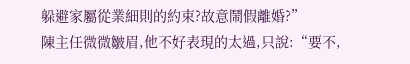躲避家屬從業細則的約束?故意鬧假離婚?”
陳主任微微皺眉,他不好表現的太過,只說:“要不,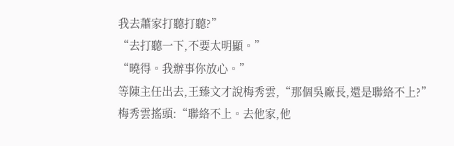我去蕭家打聽打聽?”
“去打聽一下,不要太明顯。”
“曉得。我辦事你放心。”
等陳主任出去,王臻文才說梅秀雲,“那個吳廠長,還是聯絡不上?”
梅秀雲搖頭:“聯絡不上。去他家,他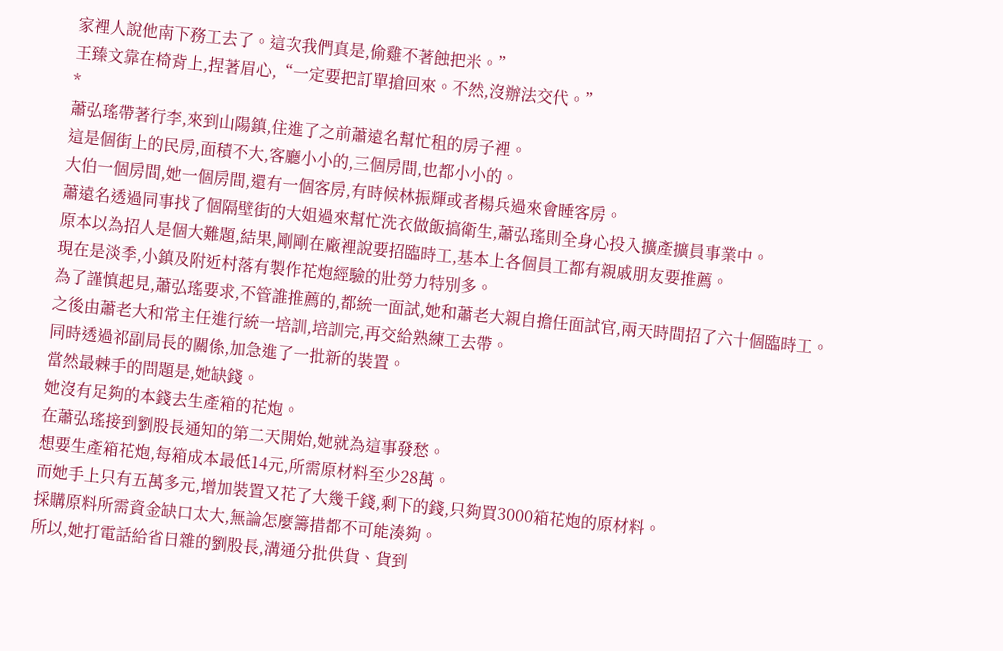家裡人說他南下務工去了。這次我們真是,偷雞不著蝕把米。”
王臻文靠在椅背上,捏著眉心,“一定要把訂單搶回來。不然,沒辦法交代。”
*
蕭弘瑤帶著行李,來到山陽鎮,住進了之前蕭遠名幫忙租的房子裡。
這是個街上的民房,面積不大,客廳小小的,三個房間,也都小小的。
大伯一個房間,她一個房間,還有一個客房,有時候林振輝或者楊兵過來會睡客房。
蕭遠名透過同事找了個隔壁街的大姐過來幫忙洗衣做飯搞衛生,蕭弘瑤則全身心投入擴產擴員事業中。
原本以為招人是個大難題,結果,剛剛在廠裡說要招臨時工,基本上各個員工都有親戚朋友要推薦。
現在是淡季,小鎮及附近村落有製作花炮經驗的壯勞力特別多。
為了謹慎起見,蕭弘瑤要求,不管誰推薦的,都統一面試,她和蕭老大親自擔任面試官,兩天時間招了六十個臨時工。
之後由蕭老大和常主任進行統一培訓,培訓完,再交給熟練工去帶。
同時透過祁副局長的關係,加急進了一批新的裝置。
當然最棘手的問題是,她缺錢。
她沒有足夠的本錢去生產箱的花炮。
在蕭弘瑤接到劉股長通知的第二天開始,她就為這事發愁。
想要生產箱花炮,每箱成本最低14元,所需原材料至少28萬。
而她手上只有五萬多元,增加裝置又花了大幾千錢,剩下的錢,只夠買3000箱花炮的原材料。
採購原料所需資金缺口太大,無論怎麼籌措都不可能湊夠。
所以,她打電話給省日雜的劉股長,溝通分批供貨、貨到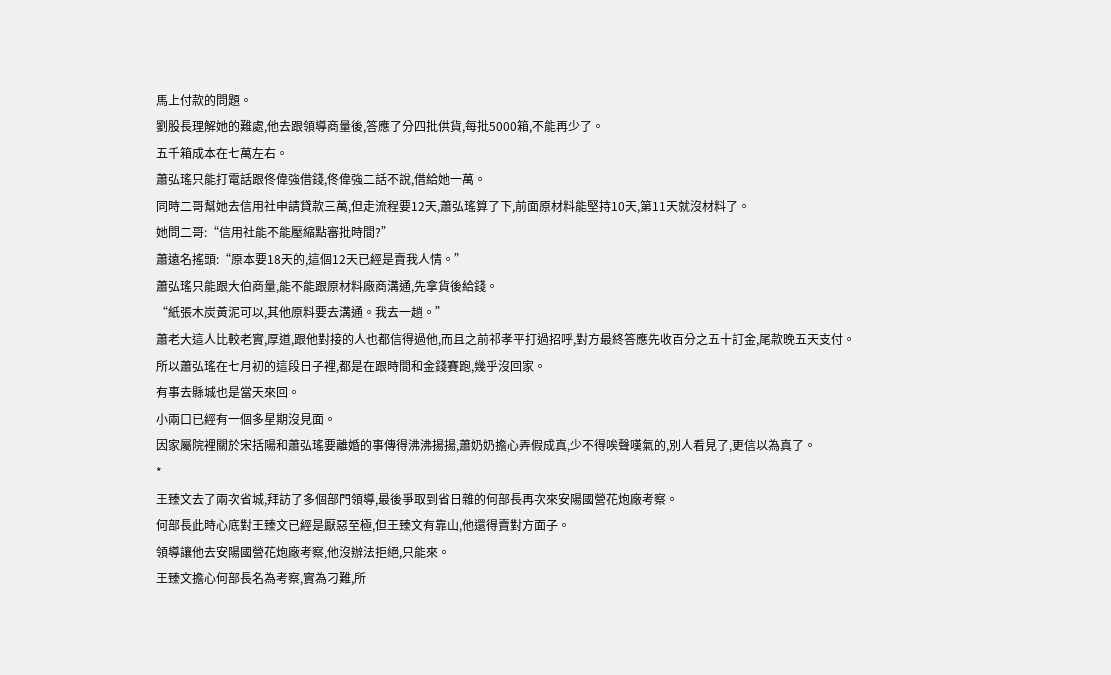馬上付款的問題。
劉股長理解她的難處,他去跟領導商量後,答應了分四批供貨,每批5000箱,不能再少了。
五千箱成本在七萬左右。
蕭弘瑤只能打電話跟佟偉強借錢,佟偉強二話不說,借給她一萬。
同時二哥幫她去信用社申請貸款三萬,但走流程要12天,蕭弘瑤算了下,前面原材料能堅持10天,第11天就沒材料了。
她問二哥:“信用社能不能壓縮點審批時間?”
蕭遠名搖頭:“原本要18天的,這個12天已經是賣我人情。”
蕭弘瑤只能跟大伯商量,能不能跟原材料廠商溝通,先拿貨後給錢。
“紙張木炭黃泥可以,其他原料要去溝通。我去一趟。”
蕭老大這人比較老實,厚道,跟他對接的人也都信得過他,而且之前祁孝平打過招呼,對方最終答應先收百分之五十訂金,尾款晚五天支付。
所以蕭弘瑤在七月初的這段日子裡,都是在跟時間和金錢賽跑,幾乎沒回家。
有事去縣城也是當天來回。
小兩口已經有一個多星期沒見面。
因家屬院裡關於宋括陽和蕭弘瑤要離婚的事傳得沸沸揚揚,蕭奶奶擔心弄假成真,少不得唉聲嘆氣的,別人看見了,更信以為真了。
*
王臻文去了兩次省城,拜訪了多個部門領導,最後爭取到省日雜的何部長再次來安陽國營花炮廠考察。
何部長此時心底對王臻文已經是厭惡至極,但王臻文有靠山,他還得賣對方面子。
領導讓他去安陽國營花炮廠考察,他沒辦法拒絕,只能來。
王臻文擔心何部長名為考察,實為刁難,所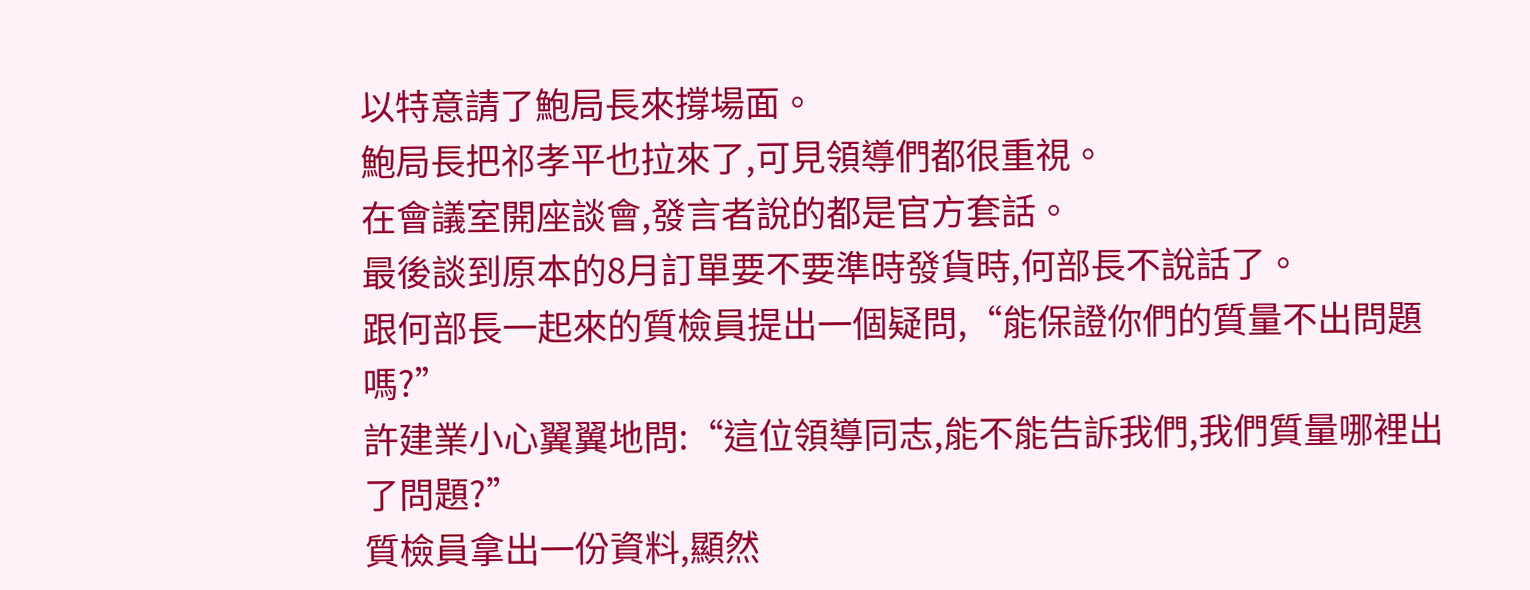以特意請了鮑局長來撐場面。
鮑局長把祁孝平也拉來了,可見領導們都很重視。
在會議室開座談會,發言者說的都是官方套話。
最後談到原本的8月訂單要不要準時發貨時,何部長不說話了。
跟何部長一起來的質檢員提出一個疑問,“能保證你們的質量不出問題嗎?”
許建業小心翼翼地問:“這位領導同志,能不能告訴我們,我們質量哪裡出了問題?”
質檢員拿出一份資料,顯然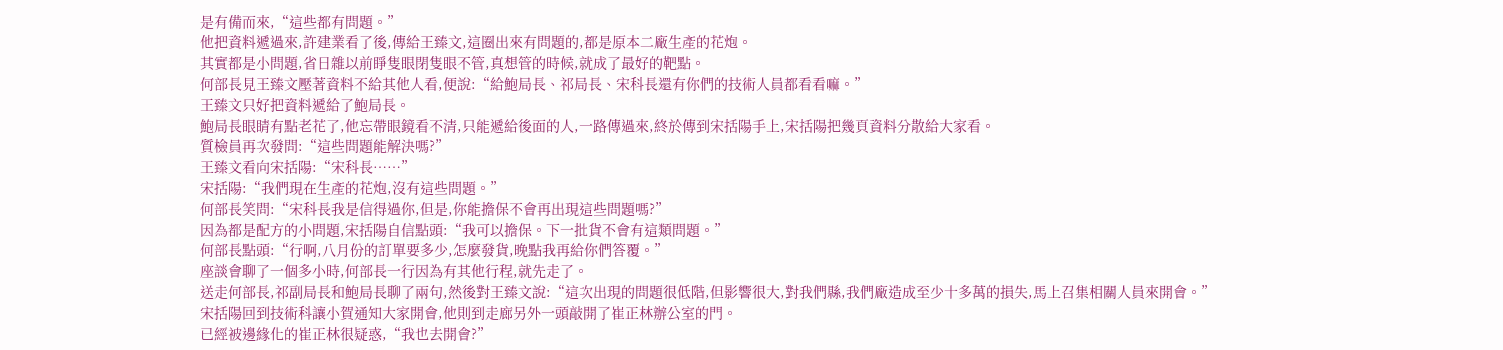是有備而來,“這些都有問題。”
他把資料遞過來,許建業看了後,傳給王臻文,這圈出來有問題的,都是原本二廠生產的花炮。
其實都是小問題,省日雜以前睜隻眼閉隻眼不管,真想管的時候,就成了最好的靶點。
何部長見王臻文壓著資料不給其他人看,便說:“給鮑局長、祁局長、宋科長還有你們的技術人員都看看嘛。”
王臻文只好把資料遞給了鮑局長。
鮑局長眼睛有點老花了,他忘帶眼鏡看不清,只能遞給後面的人,一路傳過來,終於傳到宋括陽手上,宋括陽把幾頁資料分散給大家看。
質檢員再次發問:“這些問題能解決嗎?”
王臻文看向宋括陽:“宋科長……”
宋括陽:“我們現在生產的花炮,沒有這些問題。”
何部長笑問:“宋科長我是信得過你,但是,你能擔保不會再出現這些問題嗎?”
因為都是配方的小問題,宋括陽自信點頭:“我可以擔保。下一批貨不會有這類問題。”
何部長點頭:“行啊,八月份的訂單要多少,怎麼發貨,晚點我再給你們答覆。”
座談會聊了一個多小時,何部長一行因為有其他行程,就先走了。
送走何部長,祁副局長和鮑局長聊了兩句,然後對王臻文說:“這次出現的問題很低階,但影響很大,對我們縣,我們廠造成至少十多萬的損失,馬上召集相關人員來開會。”
宋括陽回到技術科讓小賀通知大家開會,他則到走廊另外一頭敲開了崔正林辦公室的門。
已經被邊緣化的崔正林很疑惑,“我也去開會?”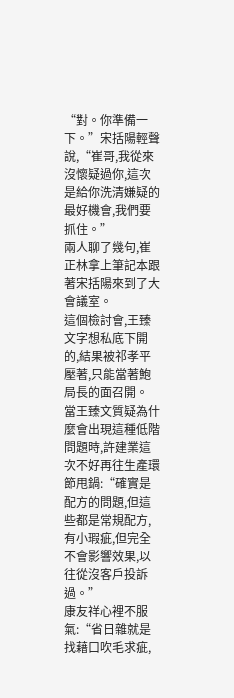“對。你準備一下。”宋括陽輕聲說,“崔哥,我從來沒懷疑過你,這次是給你洗清嫌疑的最好機會,我們要抓住。”
兩人聊了幾句,崔正林拿上筆記本跟著宋括陽來到了大會議室。
這個檢討會,王臻文字想私底下開的,結果被祁孝平壓著,只能當著鮑局長的面召開。
當王臻文質疑為什麼會出現這種低階問題時,許建業這次不好再往生產環節甩鍋:“確實是配方的問題,但這些都是常規配方,有小瑕疵,但完全不會影響效果,以往從沒客戶投訴過。”
康友祥心裡不服氣:“省日雜就是找藉口吹毛求疵,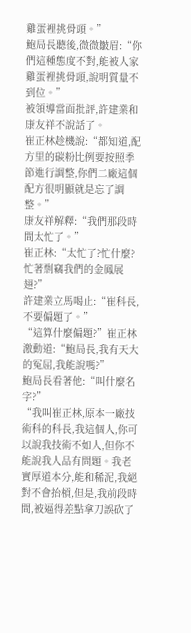雞蛋裡挑骨頭。”
鮑局長聽後,微微皺眉:“你們這種態度不對,能被人家雞蛋裡挑骨頭,說明質量不到位。”
被領導當面批評,許建業和康友祥不說話了。
崔正林趁機說:“都知道,配方里的碳粉比例要按照季節進行調整,你們二廠這個配方很明顯就是忘了調整。”
康友祥解釋:“我們那段時間太忙了。”
崔正林:“太忙了?忙什麼?忙著剽竊我們的金鳳展翅?”
許建業立馬喝止:“崔科長,不要偏題了。”
“這算什麼偏題?”崔正林激動道:“鮑局長,我有天大的冤屈,我能說嗎?”
鮑局長看著他:“叫什麼名字?”
“我叫崔正林,原本一廠技術科的科長,我這個人,你可以說我技術不如人,但你不能說我人品有問題。我老實厚道本分,能和稀泥,我絕對不會抬槓,但是,我前段時間,被逼得差點拿刀誤砍了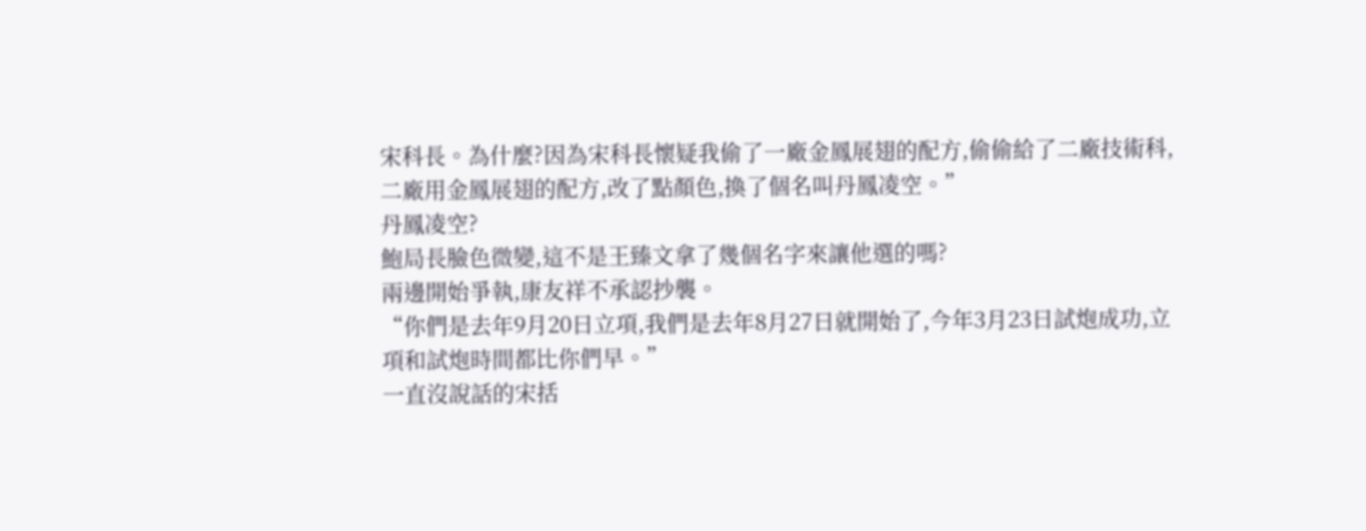宋科長。為什麼?因為宋科長懷疑我偷了一廠金鳳展翅的配方,偷偷給了二廠技術科,二廠用金鳳展翅的配方,改了點顏色,換了個名叫丹鳳凌空。”
丹鳳凌空?
鮑局長臉色微變,這不是王臻文拿了幾個名字來讓他選的嗎?
兩邊開始爭執,康友祥不承認抄襲。
“你們是去年9月20日立項,我們是去年8月27日就開始了,今年3月23日試炮成功,立項和試炮時間都比你們早。”
一直沒說話的宋括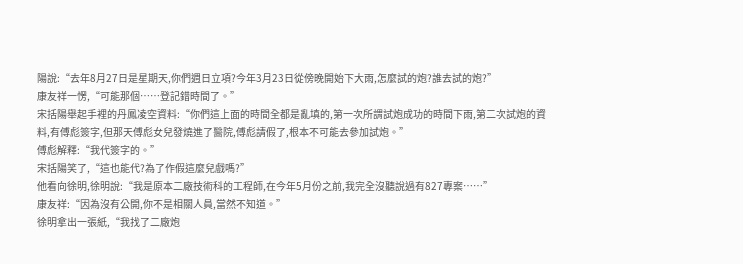陽說:“去年8月27日是星期天,你們週日立項?今年3月23日從傍晚開始下大雨,怎麼試的炮?誰去試的炮?”
康友祥一愣,“可能那個……登記錯時間了。”
宋括陽舉起手裡的丹鳳凌空資料:“你們這上面的時間全都是亂填的,第一次所謂試炮成功的時間下雨,第二次試炮的資料,有傅彪簽字,但那天傅彪女兒發燒進了醫院,傅彪請假了,根本不可能去參加試炮。”
傅彪解釋:“我代簽字的。”
宋括陽笑了,“這也能代?為了作假這麼兒戲嗎?”
他看向徐明,徐明說:“我是原本二廠技術科的工程師,在今年5月份之前,我完全沒聽說過有827專案……”
康友祥:“因為沒有公開,你不是相關人員,當然不知道。”
徐明拿出一張紙,“我找了二廠炮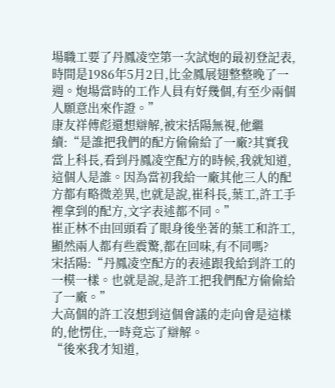場職工要了丹鳳凌空第一次試炮的最初登記表,時間是1986年5月2日,比金鳳展翅整整晚了一週。炮場當時的工作人員有好幾個,有至少兩個人願意出來作證。”
康友祥傅彪還想辯解,被宋括陽無視,他繼續:“是誰把我們的配方偷偷給了一廠?其實我當上科長,看到丹鳳凌空配方的時候,我就知道,這個人是誰。因為當初我給一廠其他三人的配方都有略微差異,也就是說,崔科長,葉工,許工手裡拿到的配方,文字表述都不同。”
崔正林不由回頭看了眼身後坐著的葉工和許工,顯然兩人都有些震驚,都在回味,有不同嗎?
宋括陽:“丹鳳凌空配方的表述跟我給到許工的一模一樣。也就是說,是許工把我們配方偷偷給了一廠。”
大高個的許工沒想到這個會議的走向會是這樣的,他愣住,一時竟忘了辯解。
“後來我才知道,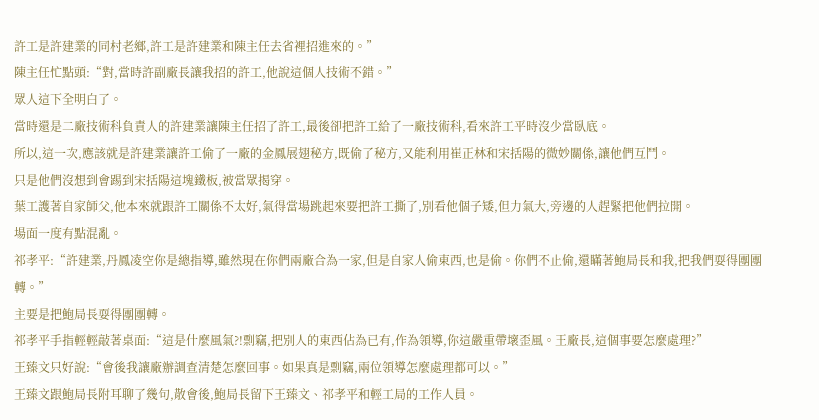許工是許建業的同村老鄉,許工是許建業和陳主任去省裡招進來的。”
陳主任忙點頭:“對,當時許副廠長讓我招的許工,他說這個人技術不錯。”
眾人這下全明白了。
當時還是二廠技術科負責人的許建業讓陳主任招了許工,最後卻把許工給了一廠技術科,看來許工平時沒少當臥底。
所以,這一次,應該就是許建業讓許工偷了一廠的金鳳展翅秘方,既偷了秘方,又能利用崔正林和宋括陽的微妙關係,讓他們互鬥。
只是他們沒想到會踢到宋括陽這塊鐵板,被當眾揭穿。
葉工護著自家師父,他本來就跟許工關係不太好,氣得當場跳起來要把許工撕了,別看他個子矮,但力氣大,旁邊的人趕緊把他們拉開。
場面一度有點混亂。
祁孝平:“許建業,丹鳳凌空你是總指導,雖然現在你們兩廠合為一家,但是自家人偷東西,也是偷。你們不止偷,還瞞著鮑局長和我,把我們耍得團團轉。”
主要是把鮑局長耍得團團轉。
祁孝平手指輕輕敲著桌面:“這是什麼風氣?!剽竊,把別人的東西佔為已有,作為領導,你這嚴重帶壞歪風。王廠長,這個事要怎麼處理?”
王臻文只好說:“會後我讓廠辦調查清楚怎麼回事。如果真是剽竊,兩位領導怎麼處理都可以。”
王臻文跟鮑局長附耳聊了幾句,散會後,鮑局長留下王臻文、祁孝平和輕工局的工作人員。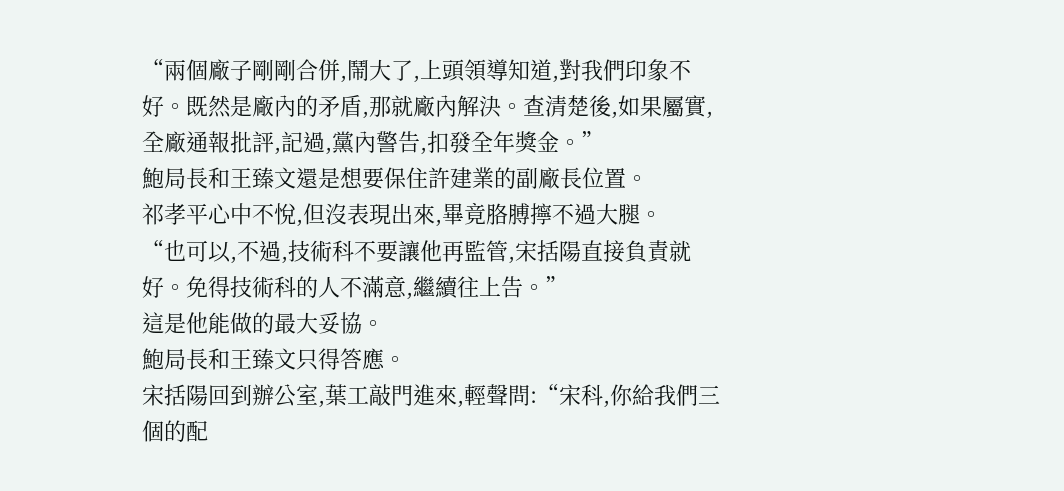“兩個廠子剛剛合併,鬧大了,上頭領導知道,對我們印象不好。既然是廠內的矛盾,那就廠內解決。查清楚後,如果屬實,全廠通報批評,記過,黨內警告,扣發全年獎金。”
鮑局長和王臻文還是想要保住許建業的副廠長位置。
祁孝平心中不悅,但沒表現出來,畢竟胳膊擰不過大腿。
“也可以,不過,技術科不要讓他再監管,宋括陽直接負責就好。免得技術科的人不滿意,繼續往上告。”
這是他能做的最大妥協。
鮑局長和王臻文只得答應。
宋括陽回到辦公室,葉工敲門進來,輕聲問:“宋科,你給我們三個的配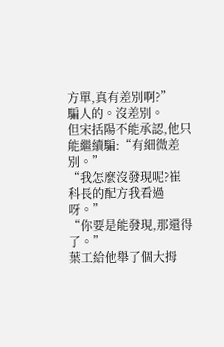方單,真有差別啊?”
騙人的。沒差別。
但宋括陽不能承認,他只能繼續騙:“有細微差別。”
“我怎麼沒發現呢?崔科長的配方我看過呀。”
“你要是能發現,那還得了。”
葉工給他舉了個大拇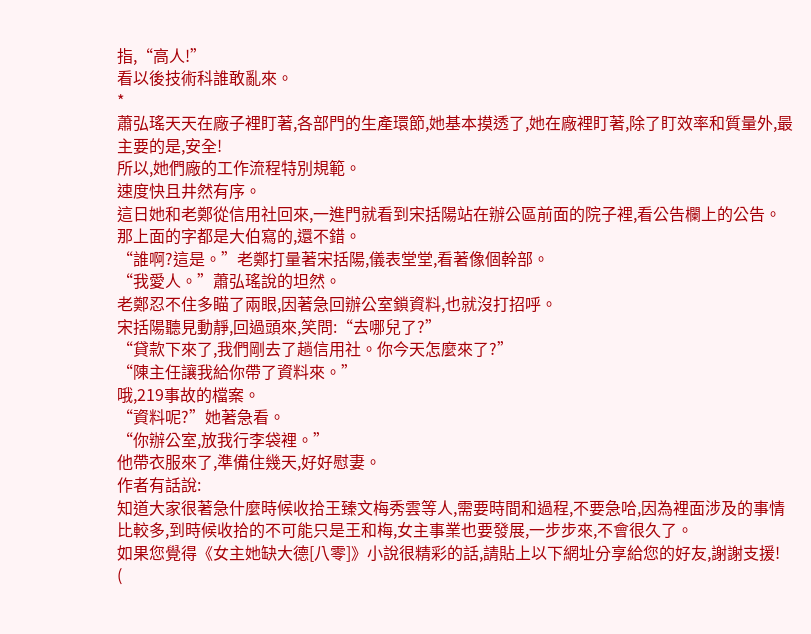指,“高人!”
看以後技術科誰敢亂來。
*
蕭弘瑤天天在廠子裡盯著,各部門的生產環節,她基本摸透了,她在廠裡盯著,除了盯效率和質量外,最主要的是,安全!
所以,她們廠的工作流程特別規範。
速度快且井然有序。
這日她和老鄭從信用社回來,一進門就看到宋括陽站在辦公區前面的院子裡,看公告欄上的公告。
那上面的字都是大伯寫的,還不錯。
“誰啊?這是。”老鄭打量著宋括陽,儀表堂堂,看著像個幹部。
“我愛人。”蕭弘瑤說的坦然。
老鄭忍不住多瞄了兩眼,因著急回辦公室鎖資料,也就沒打招呼。
宋括陽聽見動靜,回過頭來,笑問:“去哪兒了?”
“貸款下來了,我們剛去了趟信用社。你今天怎麼來了?”
“陳主任讓我給你帶了資料來。”
哦,219事故的檔案。
“資料呢?”她著急看。
“你辦公室,放我行李袋裡。”
他帶衣服來了,準備住幾天,好好慰妻。
作者有話說:
知道大家很著急什麼時候收拾王臻文梅秀雲等人,需要時間和過程,不要急哈,因為裡面涉及的事情比較多,到時候收拾的不可能只是王和梅,女主事業也要發展,一步步來,不會很久了。
如果您覺得《女主她缺大德[八零]》小說很精彩的話,請貼上以下網址分享給您的好友,謝謝支援!
(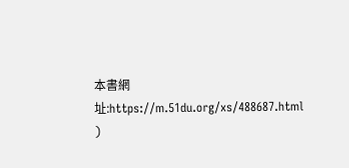本書網址:https://m.51du.org/xs/488687.html )